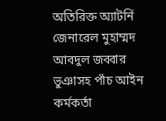অতিরিক্ত অ্যাটর্নি জেনারেল মুহাম্মদ আবদুল জব্বার ভুঞাসহ পাঁচ আইন কর্মকর্তা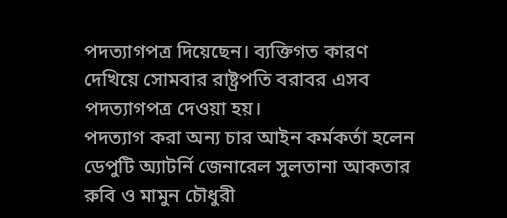পদত্যাগপত্র দিয়েছেন। ব্যক্তিগত কারণ দেখিয়ে সোমবার রাষ্ট্রপতি বরাবর এসব পদত্যাগপত্র দেওয়া হয়।
পদত্যাগ করা অন্য চার আইন কর্মকর্তা হলেন ডেপুটি অ্যাটর্নি জেনারেল সুলতানা আকতার রুবি ও মামুন চৌধুরী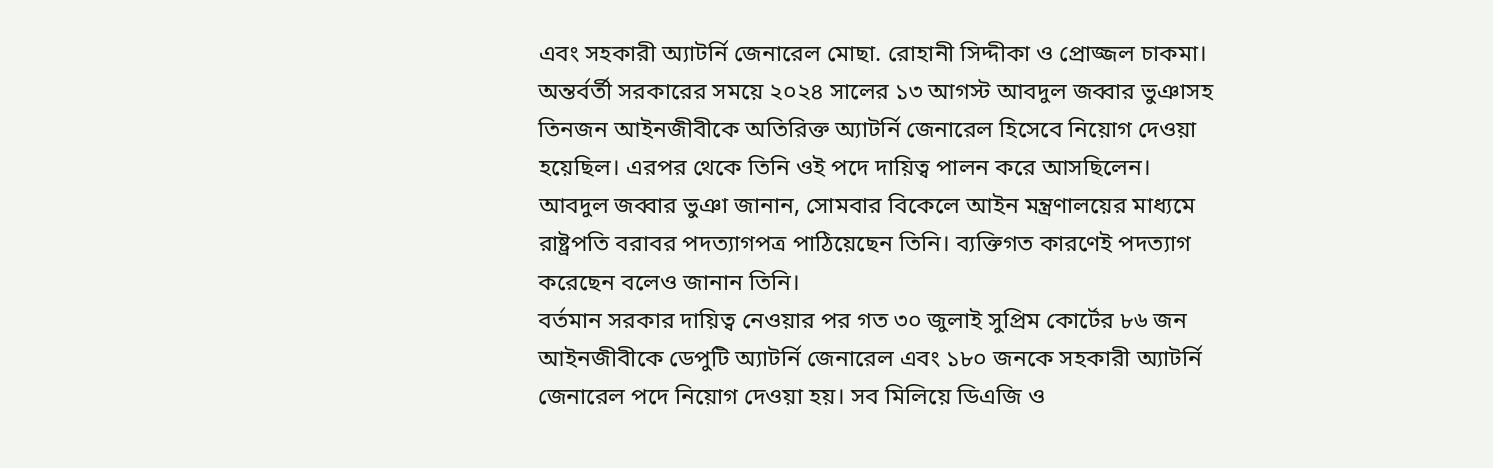এবং সহকারী অ্যাটর্নি জেনারেল মোছা. রোহানী সিদ্দীকা ও প্রোজ্জল চাকমা।
অন্তর্বর্তী সরকারের সময়ে ২০২৪ সালের ১৩ আগস্ট আবদুল জব্বার ভুঞাসহ তিনজন আইনজীবীকে অতিরিক্ত অ্যাটর্নি জেনারেল হিসেবে নিয়োগ দেওয়া হয়েছিল। এরপর থেকে তিনি ওই পদে দায়িত্ব পালন করে আসছিলেন।
আবদুল জব্বার ভুঞা জানান, সোমবার বিকেলে আইন মন্ত্রণালয়ের মাধ্যমে রাষ্ট্রপতি বরাবর পদত্যাগপত্র পাঠিয়েছেন তিনি। ব্যক্তিগত কারণেই পদত্যাগ করেছেন বলেও জানান তিনি।
বর্তমান সরকার দায়িত্ব নেওয়ার পর গত ৩০ জুলাই সুপ্রিম কোর্টের ৮৬ জন আইনজীবীকে ডেপুটি অ্যাটর্নি জেনারেল এবং ১৮০ জনকে সহকারী অ্যাটর্নি জেনারেল পদে নিয়োগ দেওয়া হয়। সব মিলিয়ে ডিএজি ও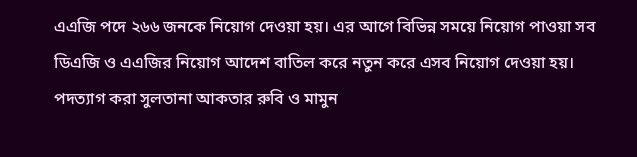এএজি পদে ২৬৬ জনকে নিয়োগ দেওয়া হয়। এর আগে বিভিন্ন সময়ে নিয়োগ পাওয়া সব ডিএজি ও এএজির নিয়োগ আদেশ বাতিল করে নতুন করে এসব নিয়োগ দেওয়া হয়।
পদত্যাগ করা সুলতানা আকতার রুবি ও মামুন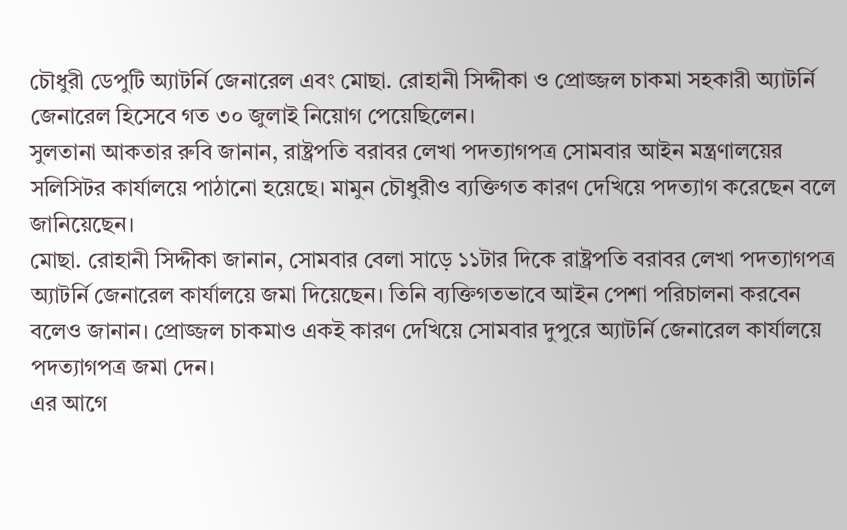চৌধুরী ডেপুটি অ্যাটর্নি জেনারেল এবং মোছা. রোহানী সিদ্দীকা ও প্রোজ্জল চাকমা সহকারী অ্যাটর্নি জেনারেল হিসেবে গত ৩০ জুলাই নিয়োগ পেয়েছিলেন।
সুলতানা আকতার রুবি জানান, রাষ্ট্রপতি বরাবর লেখা পদত্যাগপত্র সোমবার আইন মন্ত্রণালয়ের সলিসিটর কার্যালয়ে পাঠানো হয়েছে। মামুন চৌধুরীও ব্যক্তিগত কারণ দেখিয়ে পদত্যাগ করেছেন বলে জানিয়েছেন।
মোছা. রোহানী সিদ্দীকা জানান, সোমবার বেলা সাড়ে ১১টার দিকে রাষ্ট্রপতি বরাবর লেখা পদত্যাগপত্র অ্যাটর্নি জেনারেল কার্যালয়ে জমা দিয়েছেন। তিনি ব্যক্তিগতভাবে আইন পেশা পরিচালনা করবেন বলেও জানান। প্রোজ্জল চাকমাও একই কারণ দেখিয়ে সোমবার দুপুরে অ্যাটর্নি জেনারেল কার্যালয়ে পদত্যাগপত্র জমা দেন।
এর আগে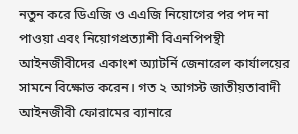নতুন করে ডিএজি ও এএজি নিয়োগের পর পদ না পাওয়া এবং নিয়োগপ্রত্যাশী বিএনপিপন্থী আইনজীবীদের একাংশ অ্যাটর্নি জেনারেল কার্যালয়ের সামনে বিক্ষোভ করেন। গত ২ আগস্ট জাতীয়তাবাদী আইনজীবী ফোরামের ব্যানারে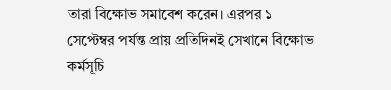তারা বিক্ষোভ সমাবেশ করেন। এরপর ১ সেপ্টেম্বর পর্যন্ত প্রায় প্রতিদিনই সেখানে বিক্ষোভ কর্মসূচি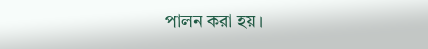পালন করা হয়।